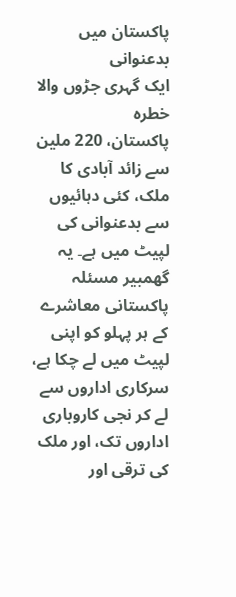پاکستان میں بدعنوانی
ایک گہری جڑوں والا خطرہ
پاکستان، 220 ملین سے زائد آبادی کا ملک، کئی دہائیوں سے بدعنوانی کی لپیٹ میں ہے۔ یہ گھمبیر مسئلہ پاکستانی معاشرے کے ہر پہلو کو اپنی لپیٹ میں لے چکا ہے، سرکاری اداروں سے لے کر نجی کاروباری اداروں تک، اور ملک کی ترقی اور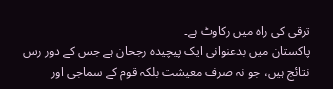ترقی کی راہ میں رکاوٹ ہے۔
پاکستان میں بدعنوانی ایک پیچیدہ رجحان ہے جس کے دور رس نتائج ہیں، جو نہ صرف معیشت بلکہ قوم کے سماجی اور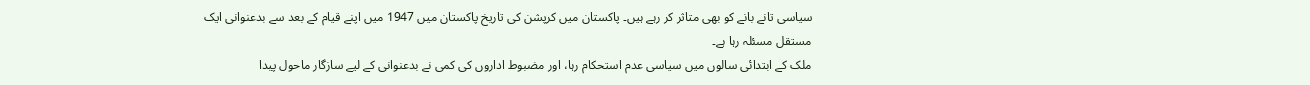سیاسی تانے بانے کو بھی متاثر کر رہے ہیں۔ پاکستان میں کرپشن کی تاریخ پاکستان میں 1947 میں اپنے قیام کے بعد سے بدعنوانی ایک مستقل مسئلہ رہا ہے۔
ملک کے ابتدائی سالوں میں سیاسی عدم استحکام رہا، اور مضبوط اداروں کی کمی نے بدعنوانی کے لیے سازگار ماحول پیدا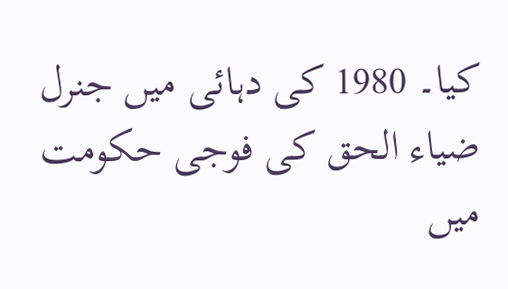کیا۔ 1980 کی دہائی میں جنرل ضیاء الحق کی فوجی حکومت میں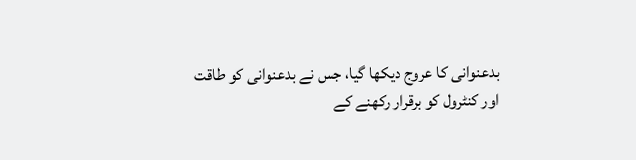بدعنوانی کا عروج دیکھا گیا، جس نے بدعنوانی کو طاقت اور کنٹرول کو برقرار رکھنے کے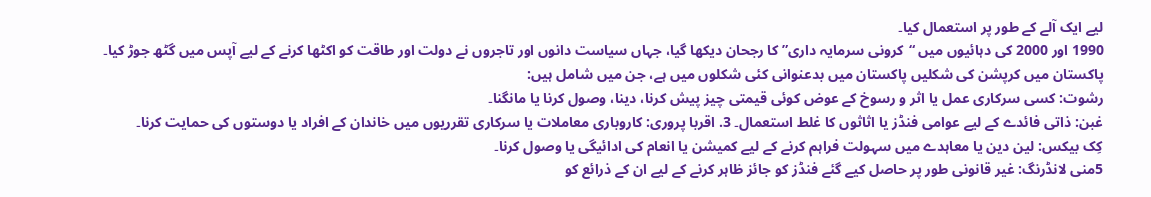لیے ایک آلے کے طور پر استعمال کیا۔
1990 اور 2000 کی دہائیوں میں “کرونی سرمایہ داری” کا رجحان دیکھا گیا، جہاں سیاست دانوں اور تاجروں نے دولت اور طاقت کو اکٹھا کرنے کے لیے آپس میں گٹھ جوڑ کیا۔
پاکستان میں کرپشن کی شکلیں پاکستان میں بدعنوانی کئی شکلوں میں ہے، جن میں شامل ہیں:
رشوت: کسی سرکاری عمل یا اثر و رسوخ کے عوض کوئی قیمتی چیز پیش کرنا، دینا، وصول کرنا یا مانگنا۔
غبن: ذاتی فائدے کے لیے عوامی فنڈز یا اثاثوں کا غلط استعمال۔ 3. اقربا پروری: کاروباری معاملات یا سرکاری تقرریوں میں خاندان کے افراد یا دوستوں کی حمایت کرنا۔
کِک بیکس: لین دین یا معاہدے میں سہولت فراہم کرنے کے لیے کمیشن یا انعام کی ادائیگی یا وصول کرنا۔
5منی لانڈرنگ: غیر قانونی طور پر حاصل کیے گئے فنڈز کو جائز ظاہر کرنے کے لیے ان کے ذرائع کو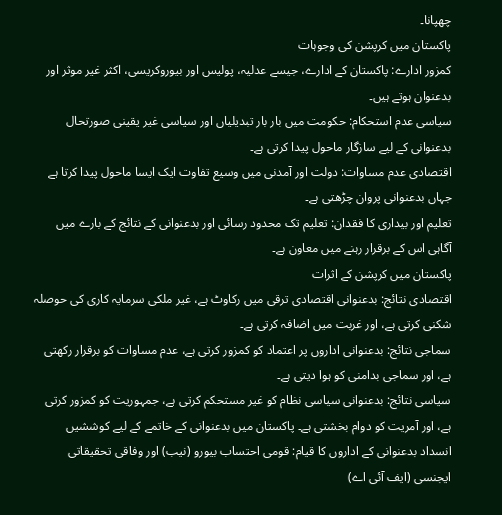چھپانا۔
پاکستان میں کرپشن کی وجوہات
کمزور ادارے: پاکستان کے ادارے، جیسے عدلیہ، پولیس اور بیوروکریسی، اکثر غیر موثر اور بدعنوان ہوتے ہیں۔
سیاسی عدم استحکام: حکومت میں بار بار تبدیلیاں اور سیاسی غیر یقینی صورتحال بدعنوانی کے لیے سازگار ماحول پیدا کرتی ہے۔
اقتصادی عدم مساوات: دولت اور آمدنی میں وسیع تفاوت ایک ایسا ماحول پیدا کرتا ہے جہاں بدعنوانی پروان چڑھتی ہے۔
تعلیم اور بیداری کا فقدان: تعلیم تک محدود رسائی اور بدعنوانی کے نتائج کے بارے میں آگاہی اس کے برقرار رہنے میں معاون ہے۔
پاکستان میں کرپشن کے اثرات
اقتصادی نتائج: بدعنوانی اقتصادی ترقی میں رکاوٹ ہے، غیر ملکی سرمایہ کاری کی حوصلہ شکنی کرتی ہے، اور غربت میں اضافہ کرتی ہے۔
سماجی نتائج: بدعنوانی اداروں پر اعتماد کو کمزور کرتی ہے، عدم مساوات کو برقرار رکھتی ہے، اور سماجی بدامنی کو ہوا دیتی ہے۔
سیاسی نتائج: بدعنوانی سیاسی نظام کو غیر مستحکم کرتی ہے، جمہوریت کو کمزور کرتی ہے، اور آمریت کو دوام بخشتی ہے۔ پاکستان میں بدعنوانی کے خاتمے کے لیے کوششیں
انسداد بدعنوانی کے اداروں کا قیام: قومی احتساب بیورو (نیب) اور وفاقی تحقیقاتی ایجنسی (ایف آئی اے)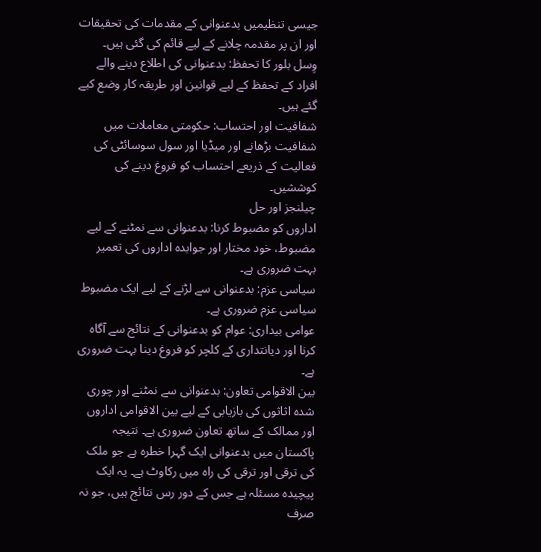جیسی تنظیمیں بدعنوانی کے مقدمات کی تحقیقات اور ان پر مقدمہ چلانے کے لیے قائم کی گئی ہیں۔
وِسل بلور کا تحفظ: بدعنوانی کی اطلاع دینے والے افراد کے تحفظ کے لیے قوانین اور طریقہ کار وضع کیے گئے ہیں۔
شفافیت اور احتساب: حکومتی معاملات میں شفافیت بڑھانے اور میڈیا اور سول سوسائٹی کی فعالیت کے ذریعے احتساب کو فروغ دینے کی کوششیں۔
چیلنجز اور حل
اداروں کو مضبوط کرنا: بدعنوانی سے نمٹنے کے لیے مضبوط، خود مختار اور جوابدہ اداروں کی تعمیر بہت ضروری ہے۔
سیاسی عزم: بدعنوانی سے لڑنے کے لیے ایک مضبوط سیاسی عزم ضروری ہے۔
عوامی بیداری: عوام کو بدعنوانی کے نتائج سے آگاہ کرنا اور دیانتداری کے کلچر کو فروغ دینا بہت ضروری ہے۔
بین الاقوامی تعاون: بدعنوانی سے نمٹنے اور چوری شدہ اثاثوں کی بازیابی کے لیے بین الاقوامی اداروں اور ممالک کے ساتھ تعاون ضروری ہے۔ نتیجہ پاکستان میں بدعنوانی ایک گہرا خطرہ ہے جو ملک کی ترقی اور ترقی کی راہ میں رکاوٹ ہے۔ یہ ایک پیچیدہ مسئلہ ہے جس کے دور رس نتائج ہیں، جو نہ صرف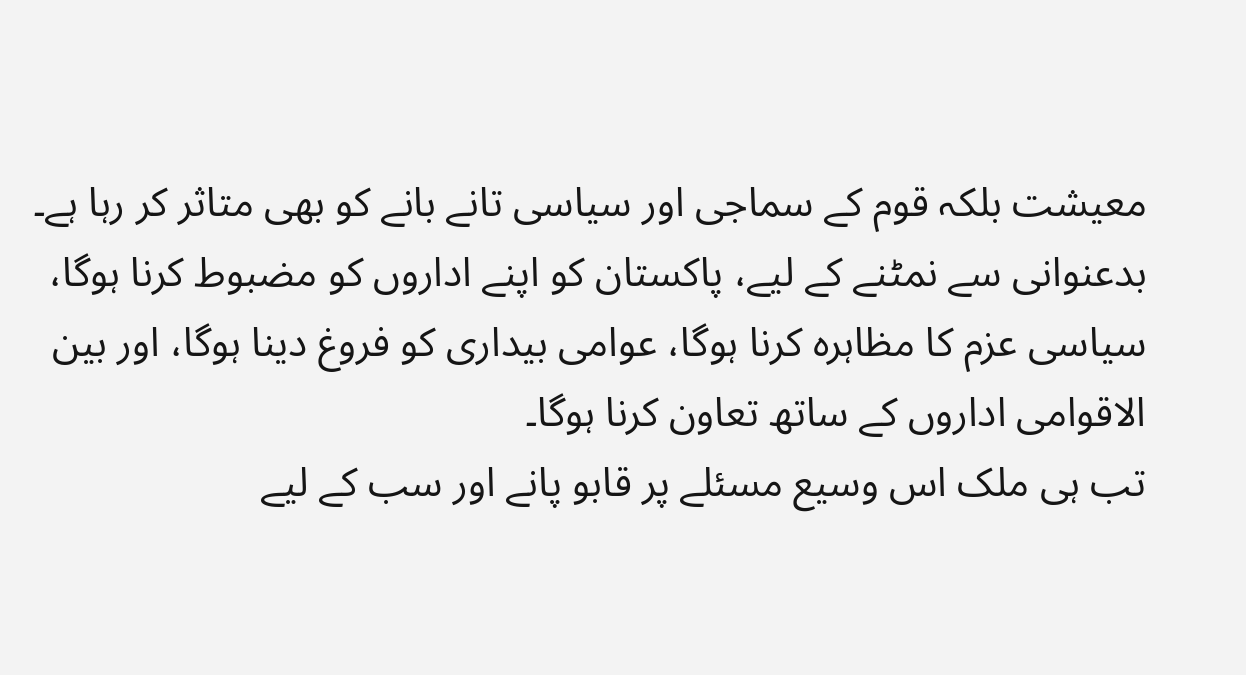معیشت بلکہ قوم کے سماجی اور سیاسی تانے بانے کو بھی متاثر کر رہا ہے۔
بدعنوانی سے نمٹنے کے لیے، پاکستان کو اپنے اداروں کو مضبوط کرنا ہوگا، سیاسی عزم کا مظاہرہ کرنا ہوگا، عوامی بیداری کو فروغ دینا ہوگا، اور بین الاقوامی اداروں کے ساتھ تعاون کرنا ہوگا۔
تب ہی ملک اس وسیع مسئلے پر قابو پانے اور سب کے لیے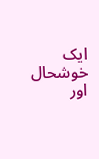ایک خوشحال اور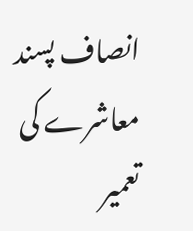انصاف پسند معاشرے کی تعمیر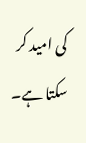کی امید کر سکتا ہے۔